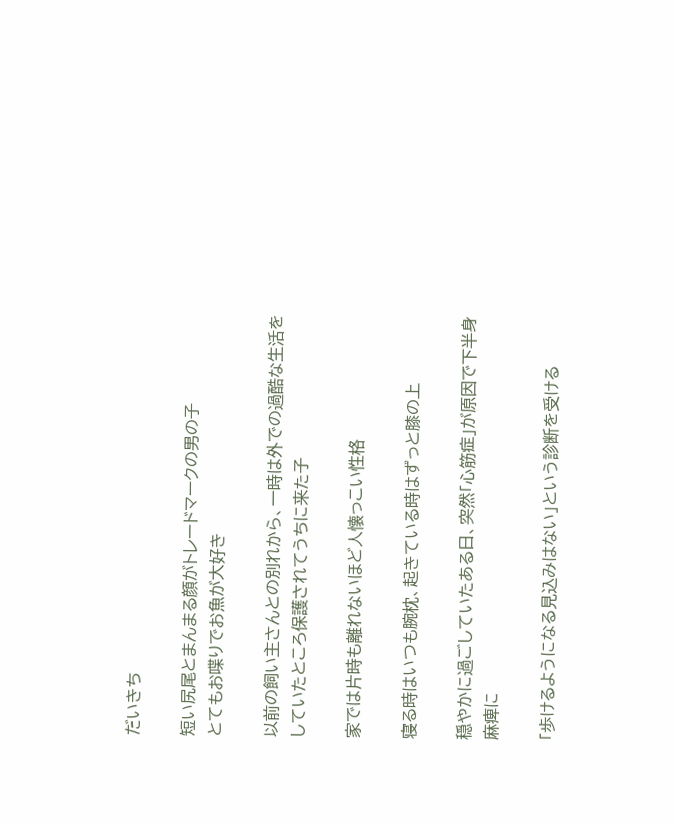だいきち

短い尻尾とまんまる顔がトレードマークの男の子
とてもお喋りでお魚が大好き

以前の飼い主さんとの別れから、一時は外での過酷な生活をしていたところ保護されてうちに来た子

家では片時も離れないほど人懐っこい性格

寝る時はいつも腕枕、起きている時はずっと膝の上

穏やかに過ごしていたある日、突然「心筋症」が原因で下半身麻痺に

「歩けるようになる見込みはない」という診断を受ける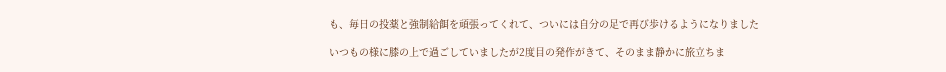も、毎日の投薬と強制給餌を頑張ってくれて、ついには自分の足で再び歩けるようになりました

いつもの様に膝の上で過ごしていましたが2度目の発作がきて、そのまま静かに旅立ちま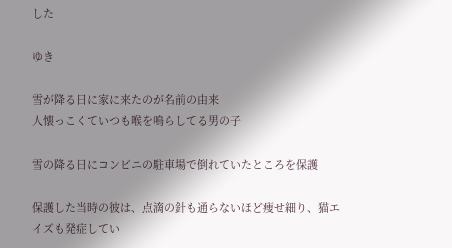した

ゆき

雪が降る日に家に来たのが名前の由来
人懐っこくていつも喉を鳴らしてる男の子

雪の降る日にコンビニの駐車場で倒れていたところを保護

保護した当時の彼は、点滴の針も通らないほど痩せ細り、猫エイズも発症してい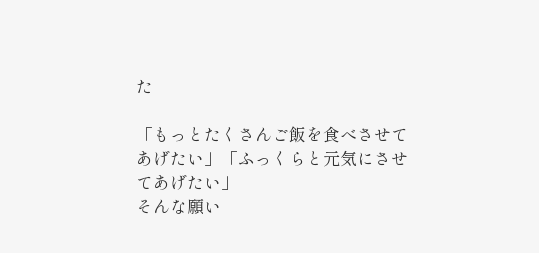た

「もっとたくさんご飯を食べさせてあげたい」「ふっくらと元気にさせてあげたい」
そんな願い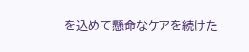を込めて懸命なケアを続けた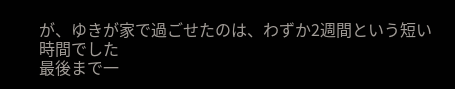が、ゆきが家で過ごせたのは、わずか2週間という短い時間でした
最後まで一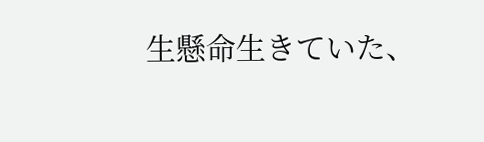生懸命生きていた、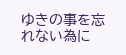ゆきの事を忘れない為に